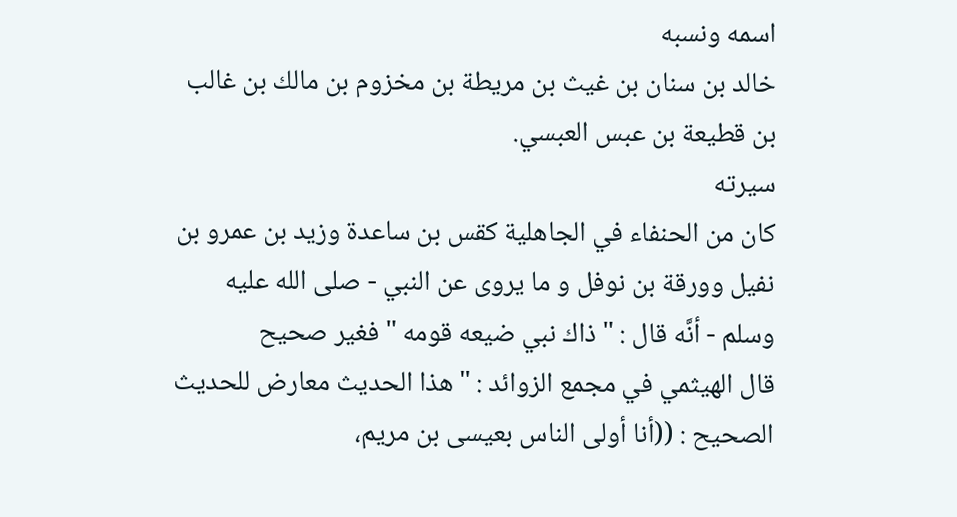اسمه ونسبه
خالد بن سنان بن غيث بن مريطة بن مخزوم بن مالك بن غالب بن قطيعة بن عبس العبسي.
سيرته
كان من الحنفاء في الجاهلية كقس بن ساعدة وزيد بن عمرو بن نفيل وورقة بن نوفل و ما يروى عن النبي - صلى الله عليه وسلم - أنَّه قال : " ذاك نبي ضيعه قومه " فغير صحيح
قال الهيثمي في مجمع الزوائد : " هذا الحديث معارض للحديث الصحيح : ((أنا أولى الناس بعيسى بن مريم،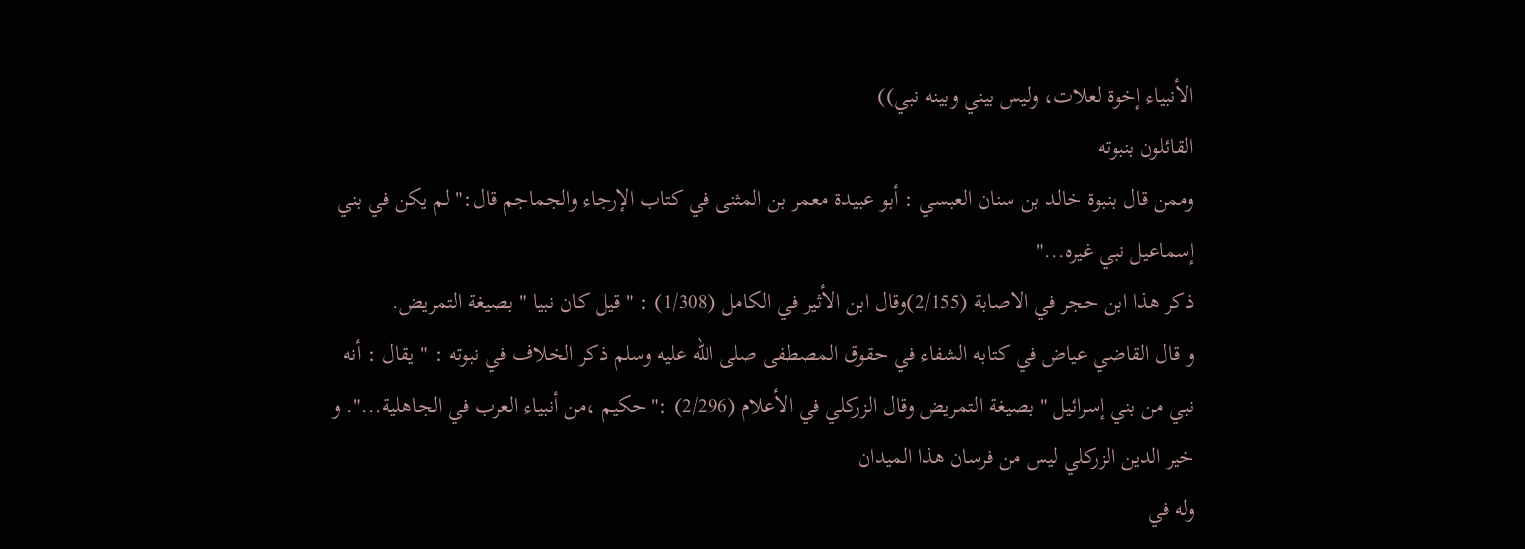الأنبياء إخوة لعلات، وليس بيني وبينه نبي))
القائلون بنبوته
وممن قال بنبوة خالد بن سنان العبسي : أبو عبيدة معمر بن المثنى في كتاب الإرجاء والجماجم قال:" لم يكن في بني إسماعيل نبي غيره..."
ذكر هذا ابن حجر في الاصابة (2/155)وقال ابن الأثير في الكامل (1/308) : " قيل كان نبيا " بصيغة التمريض.
و قال القاضي عياض في كتابه الشفاء في حقوق المصطفى صلى الله عليه وسلم ذكر الخلاف في نبوته : " يقال : أنه نبي من بني إسرائيل " بصيغة التمريض وقال الزركلي في الأعلام (2/296) :"حكيم ،من أنبياء العرب في الجاهلية...". و خير الدين الزركلي ليس من فرسان هذا الميدان
وله في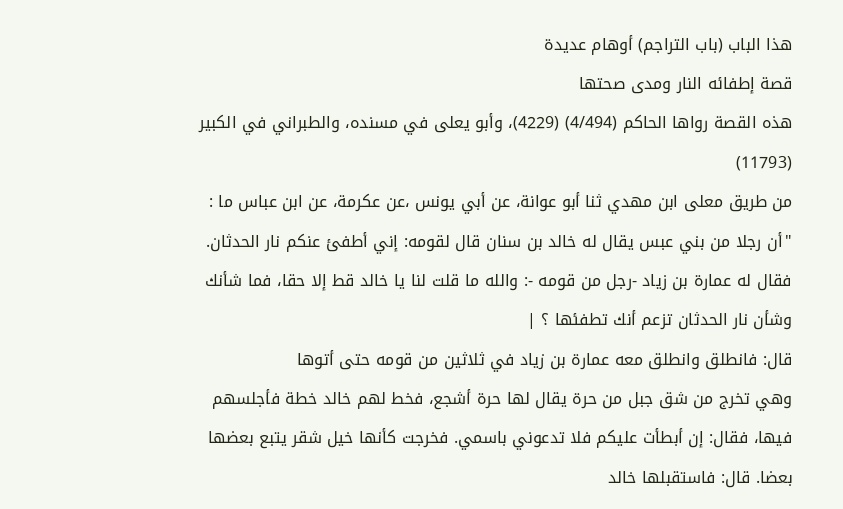هذا الباب (باب التراجم) أوهام عديدة
قصة إطفائه النار ومدى صحتها
هذه القصة رواها الحاكم (4/494) (4229)، وأبو يعلى في مسنده، والطبراني في الكبير (11793)
من طريق معلى ابن مهدي ثنا أبو عوانة، عن أبي يونس ،عن عكرمة، عن ابن عباس ما :
"أن رجلا من بني عبس يقال له خالد بن سنان قال لقومه: إني أطفئ عنكم نار الحدثان. فقال له عمارة بن زياد -رجل من قومه -: والله ما قلت لنا يا خالد قط إلا حقا، فما شأنك وشأن نار الحدثان تزعم أنك تطفئها ؟ |
قال: فانطلق وانطلق معه عمارة بن زياد في ثلاثين من قومه حتى أتوها
وهي تخرج من شق جبل من حرة يقال لها حرة أشجع، فخط لهم خالد خطة فأجلسهم فيها، فقال: إن أبطأت عليكم فلا تدعوني باسمي. فخرجت كأنها خيل شقر يتبع بعضها بعضا. قال: فاستقبلها خالد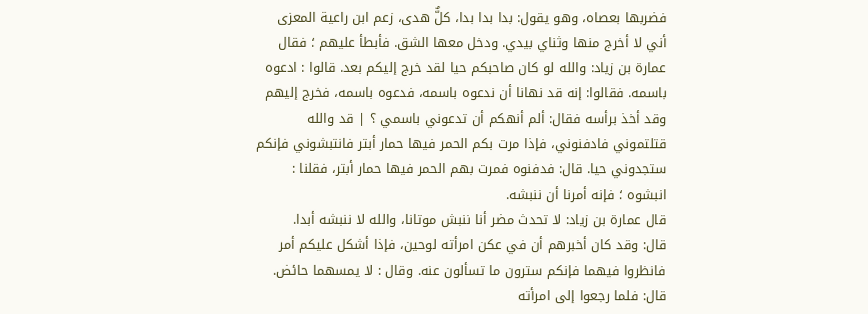فضربها بعصاه، وهو يقول: بدا بدا بدا، كلٌّ هدى، زعم ابن راعية المعزى أني لا أخرج منها وثناي بيدي. ودخل معها الشق. فأبطأ عليهم ؛ فقال عمارة بن زياد: والله لو كان صاحبكم حيا لقد خرج إليكم بعد. قالوا : ادعوه باسمه. فقالوا: إنه قد نهانا أن ندعوه باسمه، فدعوه باسمه، فخرج إليهم وقد أخذ برأسه فقال: ألم أنهكم أن تدعوني باسمي ؟ | قد والله قتلتموني فادفنوني، فإذا مرت بكم الحمر فيها حمار أبتر فانتبشوني فإنكم ستجدوني حيا. قال: فدفنوه فمرت بهم الحمر فيها حمار أبتر، فقلنا : انبشوه ؛ فإنه أمرنا أن ننبشه.
قال عمارة بن زياد: لا تحدث مضر أنا ننبش موتانا، والله لا ننبشه أبدا.
قال: وقد كان أخبرهم أن في عكن امرأته لوحين، فإذا أشكل عليكم أمر فانظروا فيهما فإنكم سترون ما تسألون عنه. وقال : لا يمسهما حائض. قال: فلما رجعوا إلى امرأته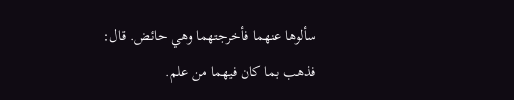سألوها عنهما فأخرجتهما وهي حائض. قال: فذهب بما كان فيهما من علم.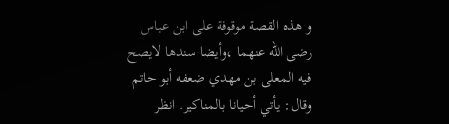و هذه القصة موقوفة على ابن عباس رضى الله عنهما ،وأيضا سندها لايصح فيه المعلى بن مهدي ضعفه أبو حاتم وقال: يأتي أحيانا بالمناكير. انظر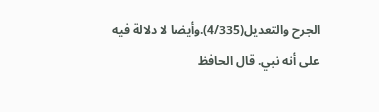الجرح والتعديل(4/335).وأيضا لا دلالة فيه على أنه نبي. قال الحافظ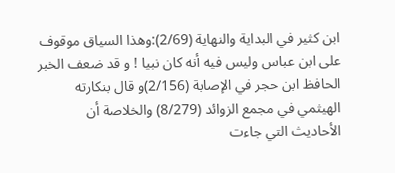ابن كثير في البداية والنهاية (2/69):وهذا السياق موقوف على ابن عباس وليس فيه أنه كان نبيا ! و قد ضعف الخبر الحافظ ابن حجر في الإصابة (2/156)و قال بنكارته الهيثمي في مجمع الزوائد (8/279) والخلاصة أن الأحاديث التي جاءت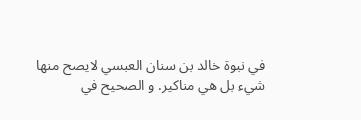في نبوة خالد بن سنان العبسي لايصح منها شيء بل هي مناكير. و الصحيح في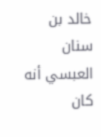خالد بن سنان العبسي أنه كان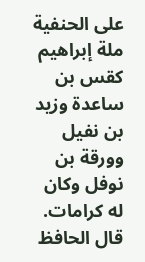على الحنفية ملة إبراهيم كقس بن ساعدة وزيد بن نفيل وورقة بن نوفل وكان له كرامات. قال الحافظ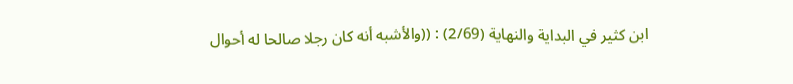ابن كثير في البداية والنهاية (2/69) : ((والأشبه أنه كان رجلا صالحا له أحوال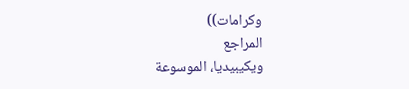وكرامات))
المراجع
ويكيبيديا، الموسوعة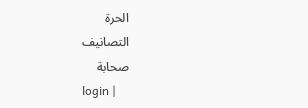الحرة
التصانيف
صحابة
login |